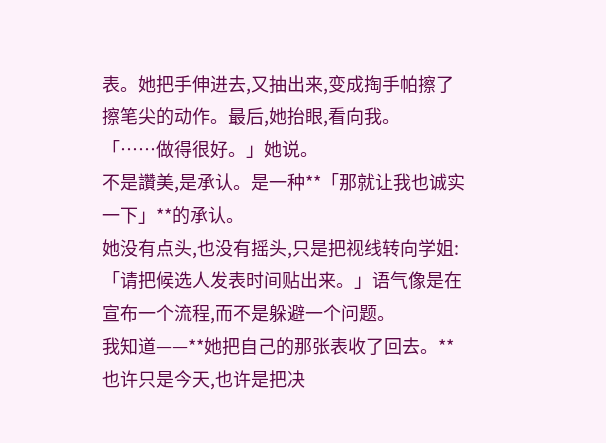表。她把手伸进去,又抽出来,变成掏手帕擦了擦笔尖的动作。最后,她抬眼,看向我。
「……做得很好。」她说。
不是讚美,是承认。是一种**「那就让我也诚实一下」**的承认。
她没有点头,也没有摇头,只是把视线转向学姐:「请把候选人发表时间贴出来。」语气像是在宣布一个流程,而不是躲避一个问题。
我知道——**她把自己的那张表收了回去。**也许只是今天,也许是把决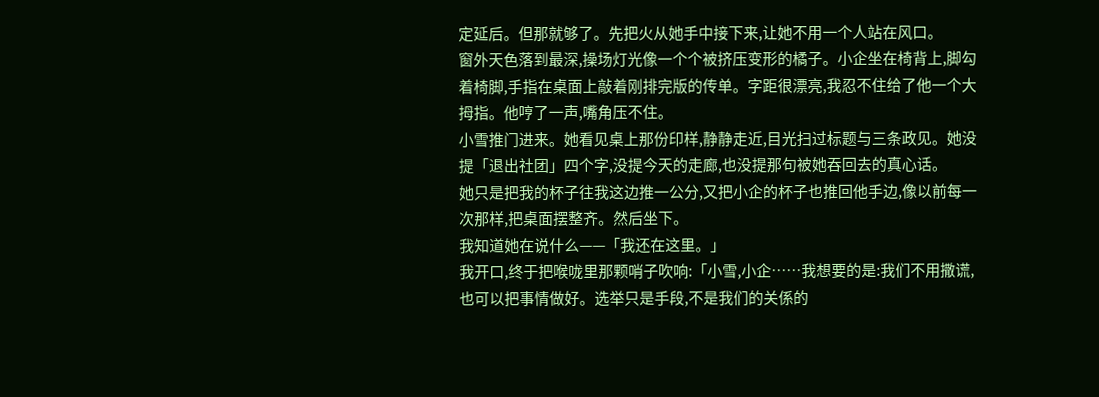定延后。但那就够了。先把火从她手中接下来,让她不用一个人站在风口。
窗外天色落到最深,操场灯光像一个个被挤压变形的橘子。小企坐在椅背上,脚勾着椅脚,手指在桌面上敲着刚排完版的传单。字距很漂亮,我忍不住给了他一个大拇指。他哼了一声,嘴角压不住。
小雪推门进来。她看见桌上那份印样,静静走近,目光扫过标题与三条政见。她没提「退出社团」四个字,没提今天的走廊,也没提那句被她吞回去的真心话。
她只是把我的杯子往我这边推一公分,又把小企的杯子也推回他手边,像以前每一次那样,把桌面摆整齐。然后坐下。
我知道她在说什么——「我还在这里。」
我开口,终于把喉咙里那颗哨子吹响:「小雪,小企……我想要的是:我们不用撒谎,也可以把事情做好。选举只是手段,不是我们的关係的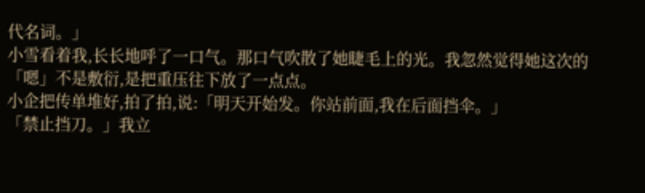代名词。」
小雪看着我,长长地呼了一口气。那口气吹散了她睫毛上的光。我忽然觉得她这次的「嗯」不是敷衍,是把重压往下放了一点点。
小企把传单堆好,拍了拍,说:「明天开始发。你站前面,我在后面挡伞。」
「禁止挡刀。」我立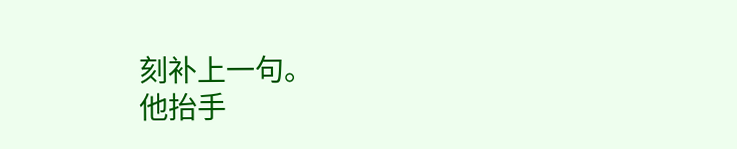刻补上一句。
他抬手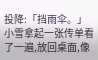投降:「挡雨伞。」
小雪拿起一张传单看了一遍,放回桌面,像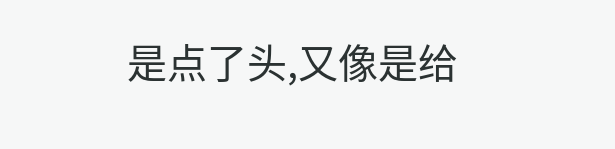是点了头,又像是给